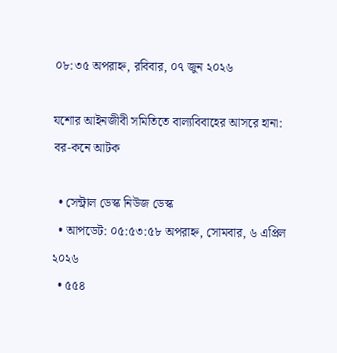০৮:৩৫ অপরাহ্ন, রবিবার, ০৭ জুন ২০২৬

যশোর আইনজীবী সমিতিতে বাল্যবিবাহের আসরে হানা: বর-কনে আটক

  • সেন্ট্রাল ডেস্ক নিউজ ডেস্ক
  • আপডেট: ০৫:৫৩:৫৮ অপরাহ্ন, সোমবার, ৬ এপ্রিল ২০২৬
  • ৫৫৪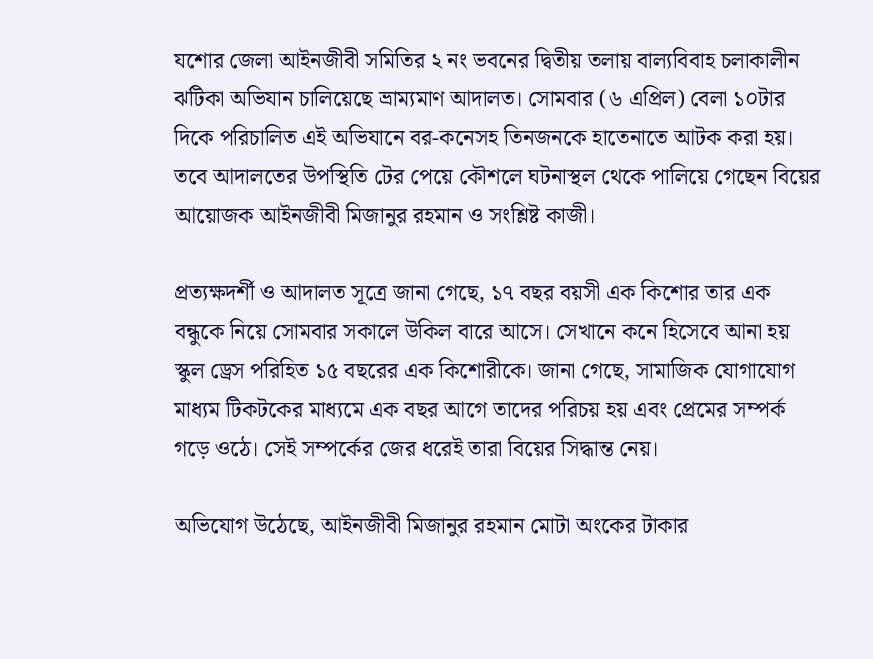যশোর জেলা আইনজীবী সমিতির ২ নং ভবনের দ্বিতীয় তলায় বাল্যবিবাহ চলাকালীন ঝটিকা অভিযান চালিয়েছে ভ্রাম্যমাণ আদালত। সোমবার (৬ এপ্রিল) বেলা ১০টার দিকে পরিচালিত এই অভিযানে বর-কনেসহ তিনজনকে হাতেনাতে আটক করা হয়। তবে আদালতের উপস্থিতি টের পেয়ে কৌশলে ঘটনাস্থল থেকে পালিয়ে গেছেন বিয়ের আয়োজক আইনজীবী মিজানুর রহমান ও সংশ্লিষ্ট কাজী।

প্রত্যক্ষদর্শী ও আদালত সূত্রে জানা গেছে, ১৭ বছর বয়সী এক কিশোর তার এক বন্ধুকে নিয়ে সোমবার সকালে উকিল বারে আসে। সেখানে কনে হিসেবে আনা হয় স্কুল ড্রেস পরিহিত ১৫ বছরের এক কিশোরীকে। জানা গেছে, সামাজিক যোগাযোগ মাধ্যম টিকটকের মাধ্যমে এক বছর আগে তাদের পরিচয় হয় এবং প্রেমের সম্পর্ক গড়ে ওঠে। সেই সম্পর্কের জের ধরেই তারা বিয়ের সিদ্ধান্ত নেয়।

অভিযোগ উঠেছে, আইনজীবী মিজানুর রহমান মোটা অংকের টাকার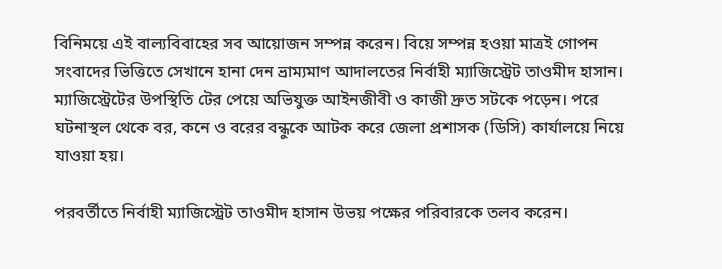বিনিময়ে এই বাল্যবিবাহের সব আয়োজন সম্পন্ন করেন। বিয়ে সম্পন্ন হওয়া মাত্রই গোপন সংবাদের ভিত্তিতে সেখানে হানা দেন ভ্রাম্যমাণ আদালতের নির্বাহী ম্যাজিস্ট্রেট তাওমীদ হাসান। ম্যাজিস্ট্রেটের উপস্থিতি টের পেয়ে অভিযুক্ত আইনজীবী ও কাজী দ্রুত সটকে পড়েন। পরে ঘটনাস্থল থেকে বর, কনে ও বরের বন্ধুকে আটক করে জেলা প্রশাসক (ডিসি) কার্যালয়ে নিয়ে যাওয়া হয়।

পরবর্তীতে নির্বাহী ম্যাজিস্ট্রেট তাওমীদ হাসান উভয় পক্ষের পরিবারকে তলব করেন।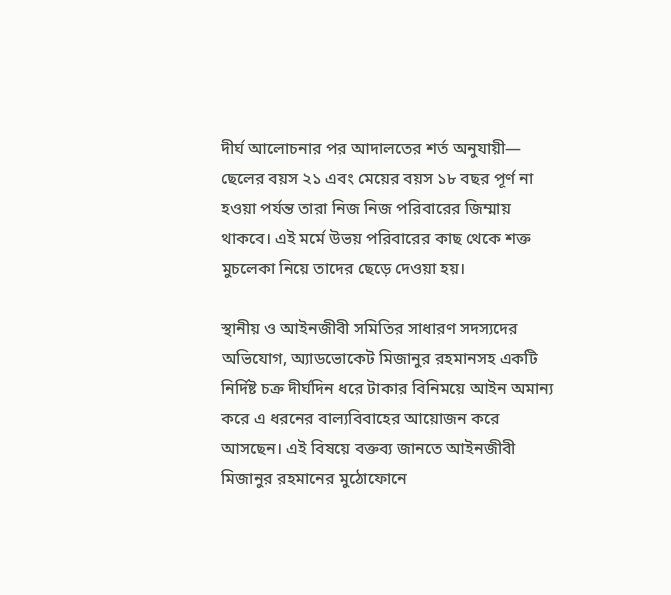দীর্ঘ আলোচনার পর আদালতের শর্ত অনুযায়ী— ছেলের বয়স ২১ এবং মেয়ের বয়স ১৮ বছর পূর্ণ না হওয়া পর্যন্ত তারা নিজ নিজ পরিবারের জিম্মায় থাকবে। এই মর্মে উভয় পরিবারের কাছ থেকে শক্ত মুচলেকা নিয়ে তাদের ছেড়ে দেওয়া হয়।

স্থানীয় ও আইনজীবী সমিতির সাধারণ সদস্যদের অভিযোগ, অ্যাডভোকেট মিজানুর রহমানসহ একটি নির্দিষ্ট চক্র দীর্ঘদিন ধরে টাকার বিনিময়ে আইন অমান্য করে এ ধরনের বাল্যবিবাহের আয়োজন করে আসছেন। এই বিষয়ে বক্তব্য জানতে আইনজীবী মিজানুর রহমানের মুঠোফোনে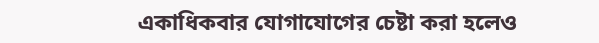একাধিকবার যোগাযোগের চেষ্টা করা হলেও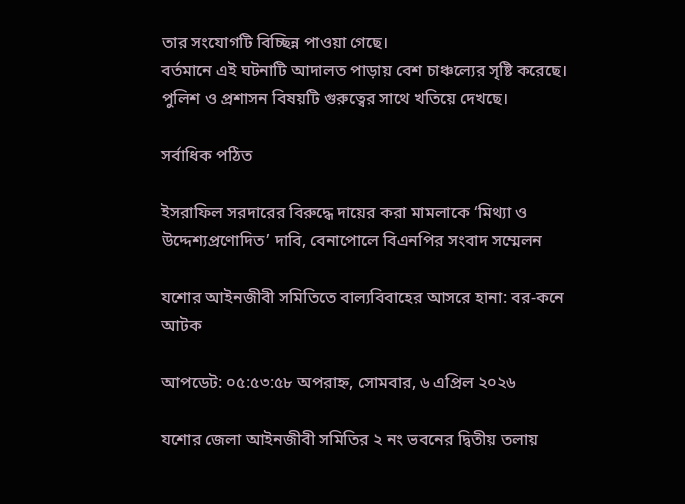তার সংযোগটি বিচ্ছিন্ন পাওয়া গেছে।
বর্তমানে এই ঘটনাটি আদালত পাড়ায় বেশ চাঞ্চল্যের সৃষ্টি করেছে। পুলিশ ও প্রশাসন বিষয়টি গুরুত্বের সাথে খতিয়ে দেখছে।

সর্বাধিক পঠিত

ইসরাফিল সরদারের বিরুদ্ধে দায়ের করা মামলাকে ‘মিথ্যা ও উদ্দেশ্যপ্রণোদিত’ দাবি, বেনাপোলে বিএনপির সংবাদ সম্মেলন

যশোর আইনজীবী সমিতিতে বাল্যবিবাহের আসরে হানা: বর-কনে আটক

আপডেট: ০৫:৫৩:৫৮ অপরাহ্ন, সোমবার, ৬ এপ্রিল ২০২৬

যশোর জেলা আইনজীবী সমিতির ২ নং ভবনের দ্বিতীয় তলায়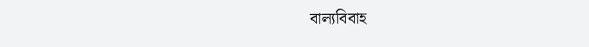বাল্যবিবাহ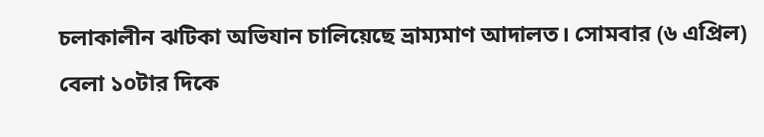চলাকালীন ঝটিকা অভিযান চালিয়েছে ভ্রাম্যমাণ আদালত। সোমবার (৬ এপ্রিল) বেলা ১০টার দিকে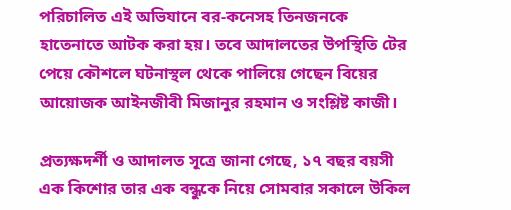পরিচালিত এই অভিযানে বর-কনেসহ তিনজনকে হাতেনাতে আটক করা হয়। তবে আদালতের উপস্থিতি টের পেয়ে কৌশলে ঘটনাস্থল থেকে পালিয়ে গেছেন বিয়ের আয়োজক আইনজীবী মিজানুর রহমান ও সংশ্লিষ্ট কাজী।

প্রত্যক্ষদর্শী ও আদালত সূত্রে জানা গেছে, ১৭ বছর বয়সী এক কিশোর তার এক বন্ধুকে নিয়ে সোমবার সকালে উকিল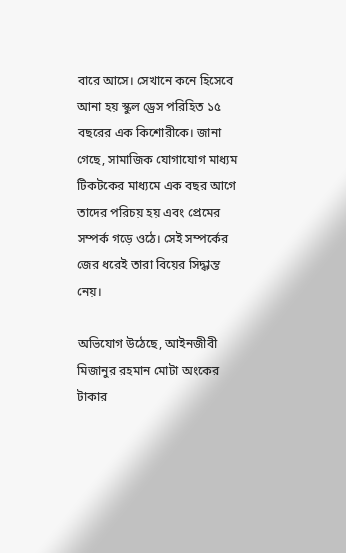বারে আসে। সেখানে কনে হিসেবে আনা হয় স্কুল ড্রেস পরিহিত ১৫ বছরের এক কিশোরীকে। জানা গেছে, সামাজিক যোগাযোগ মাধ্যম টিকটকের মাধ্যমে এক বছর আগে তাদের পরিচয় হয় এবং প্রেমের সম্পর্ক গড়ে ওঠে। সেই সম্পর্কের জের ধরেই তারা বিয়ের সিদ্ধান্ত নেয়।

অভিযোগ উঠেছে, আইনজীবী মিজানুর রহমান মোটা অংকের টাকার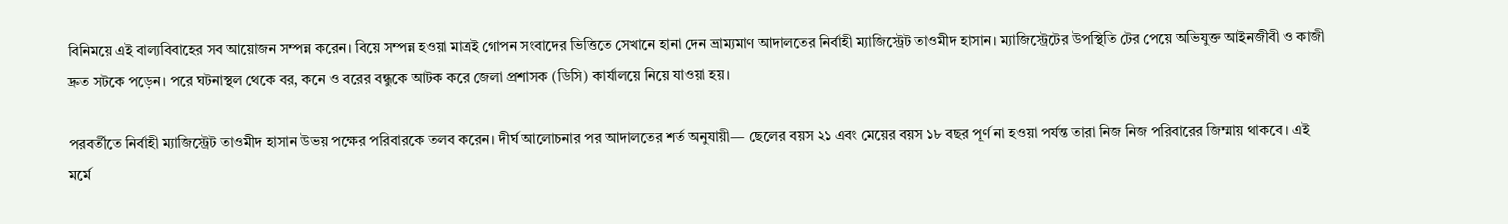বিনিময়ে এই বাল্যবিবাহের সব আয়োজন সম্পন্ন করেন। বিয়ে সম্পন্ন হওয়া মাত্রই গোপন সংবাদের ভিত্তিতে সেখানে হানা দেন ভ্রাম্যমাণ আদালতের নির্বাহী ম্যাজিস্ট্রেট তাওমীদ হাসান। ম্যাজিস্ট্রেটের উপস্থিতি টের পেয়ে অভিযুক্ত আইনজীবী ও কাজী দ্রুত সটকে পড়েন। পরে ঘটনাস্থল থেকে বর, কনে ও বরের বন্ধুকে আটক করে জেলা প্রশাসক (ডিসি) কার্যালয়ে নিয়ে যাওয়া হয়।

পরবর্তীতে নির্বাহী ম্যাজিস্ট্রেট তাওমীদ হাসান উভয় পক্ষের পরিবারকে তলব করেন। দীর্ঘ আলোচনার পর আদালতের শর্ত অনুযায়ী— ছেলের বয়স ২১ এবং মেয়ের বয়স ১৮ বছর পূর্ণ না হওয়া পর্যন্ত তারা নিজ নিজ পরিবারের জিম্মায় থাকবে। এই মর্মে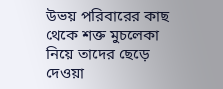উভয় পরিবারের কাছ থেকে শক্ত মুচলেকা নিয়ে তাদের ছেড়ে দেওয়া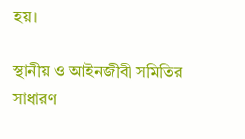হয়।

স্থানীয় ও আইনজীবী সমিতির সাধারণ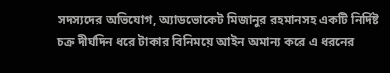সদস্যদের অভিযোগ, অ্যাডভোকেট মিজানুর রহমানসহ একটি নির্দিষ্ট চক্র দীর্ঘদিন ধরে টাকার বিনিময়ে আইন অমান্য করে এ ধরনের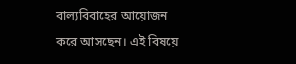বাল্যবিবাহের আয়োজন করে আসছেন। এই বিষয়ে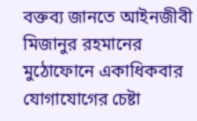বক্তব্য জানতে আইনজীবী মিজানুর রহমানের মুঠোফোনে একাধিকবার যোগাযোগের চেষ্টা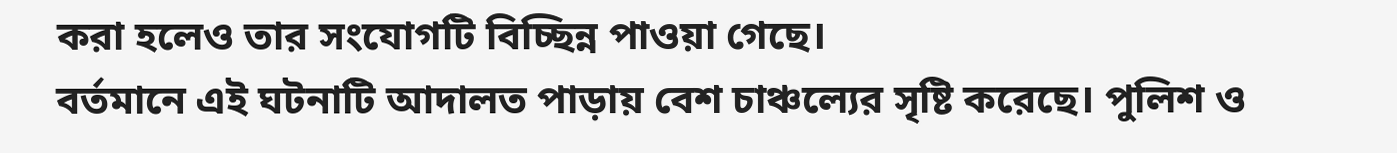করা হলেও তার সংযোগটি বিচ্ছিন্ন পাওয়া গেছে।
বর্তমানে এই ঘটনাটি আদালত পাড়ায় বেশ চাঞ্চল্যের সৃষ্টি করেছে। পুলিশ ও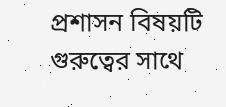প্রশাসন বিষয়টি গুরুত্বের সাথে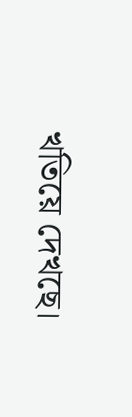খতিয়ে দেখছে।